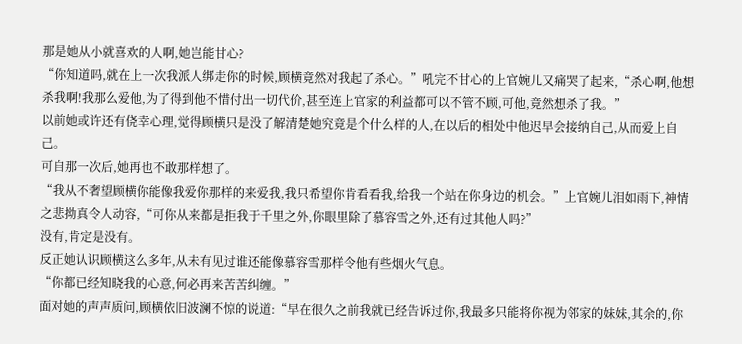那是她从小就喜欢的人啊,她岂能甘心?
“你知道吗,就在上一次我派人绑走你的时候,顾横竟然对我起了杀心。”吼完不甘心的上官婉儿又痛哭了起来,“杀心啊,他想杀我啊!我那么爱他,为了得到他不惜付出一切代价,甚至连上官家的利益都可以不管不顾,可他,竟然想杀了我。”
以前她或许还有侥幸心理,觉得顾横只是没了解清楚她究竟是个什么样的人,在以后的相处中他迟早会接纳自己,从而爱上自己。
可自那一次后,她再也不敢那样想了。
“我从不奢望顾横你能像我爱你那样的来爱我,我只希望你肯看看我,给我一个站在你身边的机会。”上官婉儿泪如雨下,神情之悲拗真令人动容,“可你从来都是拒我于千里之外,你眼里除了慕容雪之外,还有过其他人吗?”
没有,肯定是没有。
反正她认识顾横这么多年,从未有见过谁还能像慕容雪那样令他有些烟火气息。
“你都已经知晓我的心意,何必再来苦苦纠缠。”
面对她的声声质问,顾横依旧波澜不惊的说道:“早在很久之前我就已经告诉过你,我最多只能将你视为邻家的妹妹,其余的,你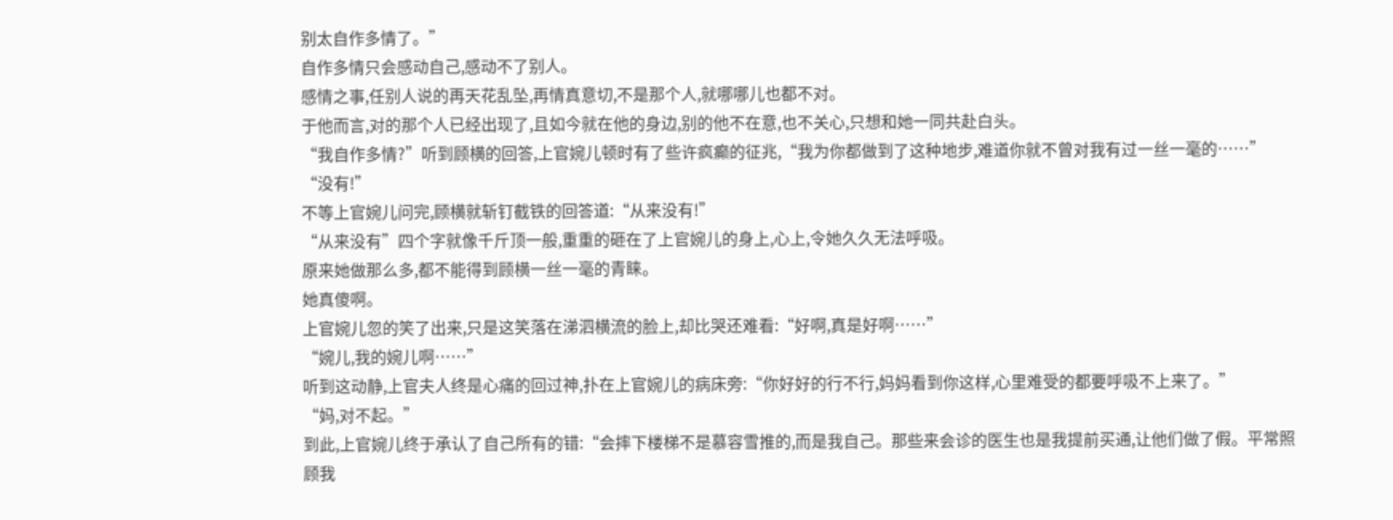别太自作多情了。”
自作多情只会感动自己,感动不了别人。
感情之事,任别人说的再天花乱坠,再情真意切,不是那个人,就哪哪儿也都不对。
于他而言,对的那个人已经出现了,且如今就在他的身边,别的他不在意,也不关心,只想和她一同共赴白头。
“我自作多情?”听到顾横的回答,上官婉儿顿时有了些许疯癫的征兆,“我为你都做到了这种地步,难道你就不曾对我有过一丝一毫的……”
“没有!”
不等上官婉儿问完,顾横就斩钉截铁的回答道:“从来没有!”
“从来没有”四个字就像千斤顶一般,重重的砸在了上官婉儿的身上,心上,令她久久无法呼吸。
原来她做那么多,都不能得到顾横一丝一毫的青睐。
她真傻啊。
上官婉儿忽的笑了出来,只是这笑落在涕泗横流的脸上,却比哭还难看:“好啊,真是好啊……”
“婉儿,我的婉儿啊……”
听到这动静,上官夫人终是心痛的回过神,扑在上官婉儿的病床旁:“你好好的行不行,妈妈看到你这样,心里难受的都要呼吸不上来了。”
“妈,对不起。”
到此,上官婉儿终于承认了自己所有的错:“会摔下楼梯不是慕容雪推的,而是我自己。那些来会诊的医生也是我提前买通,让他们做了假。平常照顾我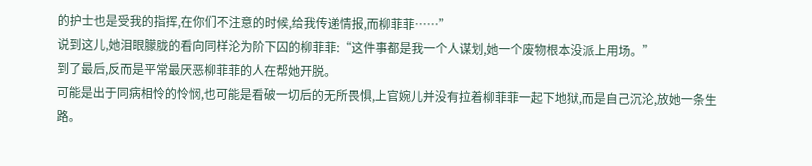的护士也是受我的指挥,在你们不注意的时候,给我传递情报,而柳菲菲……”
说到这儿,她泪眼朦胧的看向同样沦为阶下囚的柳菲菲:“这件事都是我一个人谋划,她一个废物根本没派上用场。”
到了最后,反而是平常最厌恶柳菲菲的人在帮她开脱。
可能是出于同病相怜的怜悯,也可能是看破一切后的无所畏惧,上官婉儿并没有拉着柳菲菲一起下地狱,而是自己沉沦,放她一条生路。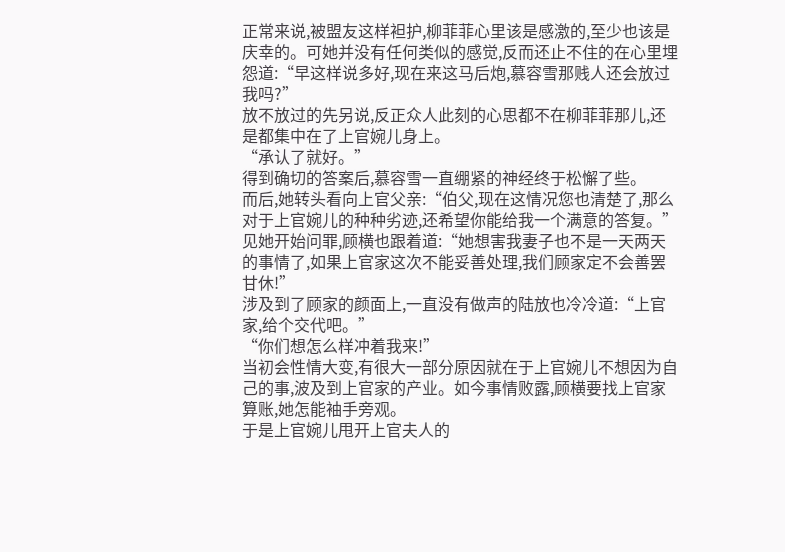正常来说,被盟友这样袒护,柳菲菲心里该是感激的,至少也该是庆幸的。可她并没有任何类似的感觉,反而还止不住的在心里埋怨道:“早这样说多好,现在来这马后炮,慕容雪那贱人还会放过我吗?”
放不放过的先另说,反正众人此刻的心思都不在柳菲菲那儿,还是都集中在了上官婉儿身上。
“承认了就好。”
得到确切的答案后,慕容雪一直绷紧的神经终于松懈了些。
而后,她转头看向上官父亲:“伯父,现在这情况您也清楚了,那么对于上官婉儿的种种劣迹,还希望你能给我一个满意的答复。”
见她开始问罪,顾横也跟着道:“她想害我妻子也不是一天两天的事情了,如果上官家这次不能妥善处理,我们顾家定不会善罢甘休!”
涉及到了顾家的颜面上,一直没有做声的陆放也冷冷道:“上官家,给个交代吧。”
“你们想怎么样冲着我来!”
当初会性情大变,有很大一部分原因就在于上官婉儿不想因为自己的事,波及到上官家的产业。如今事情败露,顾横要找上官家算账,她怎能袖手旁观。
于是上官婉儿甩开上官夫人的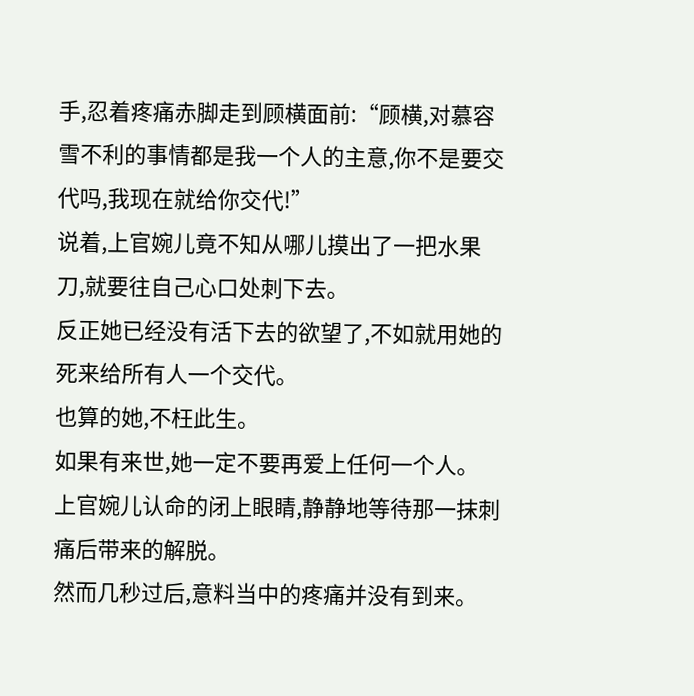手,忍着疼痛赤脚走到顾横面前:“顾横,对慕容雪不利的事情都是我一个人的主意,你不是要交代吗,我现在就给你交代!”
说着,上官婉儿竟不知从哪儿摸出了一把水果刀,就要往自己心口处刺下去。
反正她已经没有活下去的欲望了,不如就用她的死来给所有人一个交代。
也算的她,不枉此生。
如果有来世,她一定不要再爱上任何一个人。
上官婉儿认命的闭上眼睛,静静地等待那一抹刺痛后带来的解脱。
然而几秒过后,意料当中的疼痛并没有到来。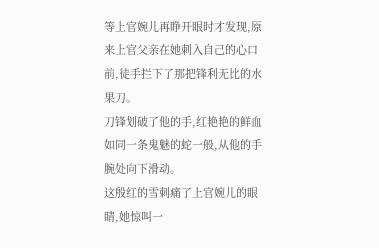等上官婉儿再睁开眼时才发现,原来上官父亲在她刺入自己的心口前,徒手拦下了那把锋利无比的水果刀。
刀锋划破了他的手,红艳艳的鲜血如同一条鬼魅的蛇一般,从他的手腕处向下滑动。
这殷红的雪刺痛了上官婉儿的眼睛,她惊叫一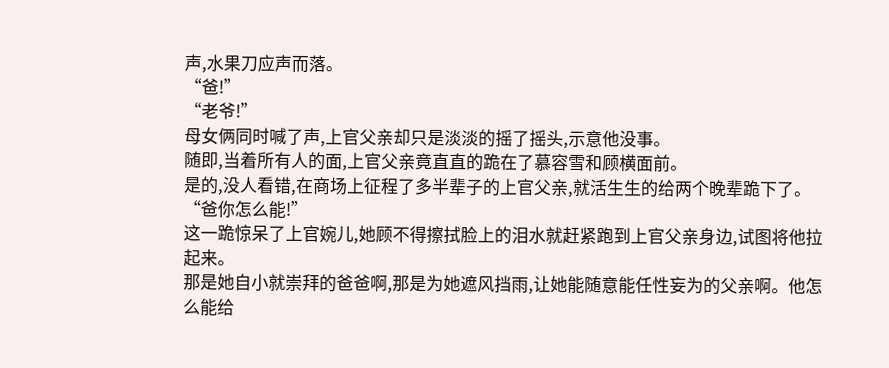声,水果刀应声而落。
“爸!”
“老爷!”
母女俩同时喊了声,上官父亲却只是淡淡的摇了摇头,示意他没事。
随即,当着所有人的面,上官父亲竟直直的跪在了慕容雪和顾横面前。
是的,没人看错,在商场上征程了多半辈子的上官父亲,就活生生的给两个晚辈跪下了。
“爸你怎么能!”
这一跪惊呆了上官婉儿,她顾不得擦拭脸上的泪水就赶紧跑到上官父亲身边,试图将他拉起来。
那是她自小就崇拜的爸爸啊,那是为她遮风挡雨,让她能随意能任性妄为的父亲啊。他怎么能给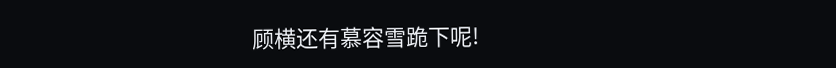顾横还有慕容雪跪下呢!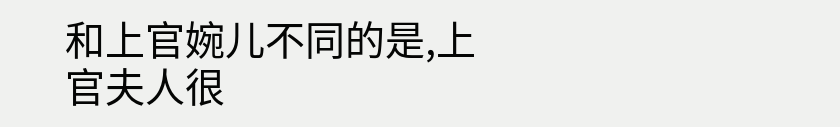和上官婉儿不同的是,上官夫人很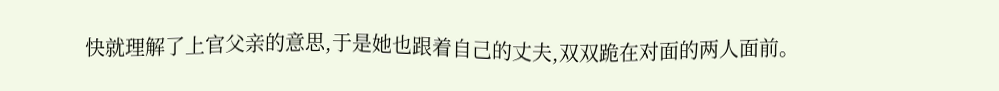快就理解了上官父亲的意思,于是她也跟着自己的丈夫,双双跪在对面的两人面前。